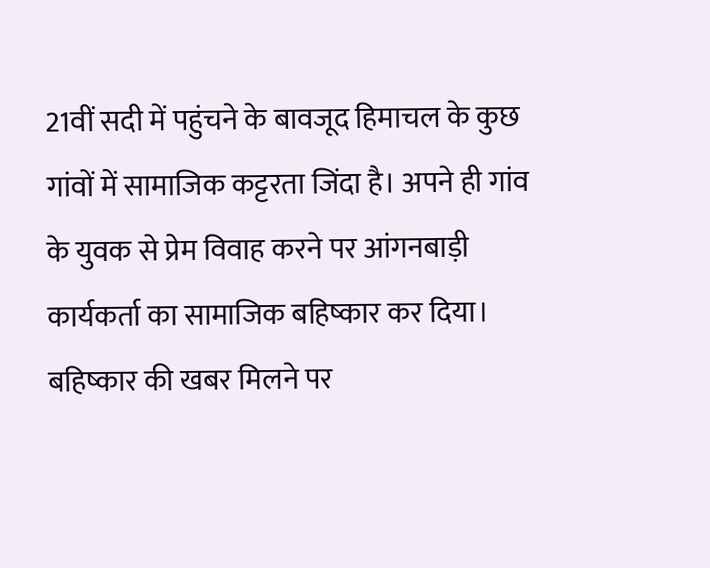21वीं सदी में पहुंचने के बावजूद हिमाचल के कुछ गांवों में सामाजिक कट्टरता जिंदा है। अपने ही गांव के युवक से प्रेम विवाह करने पर आंगनबाड़ी कार्यकर्ता का सामाजिक बहिष्कार कर दिया। बहिष्कार की खबर मिलने पर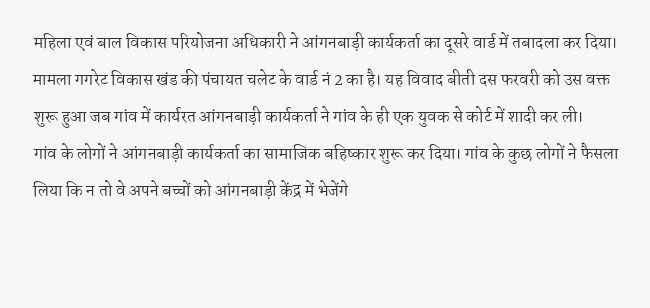महिला एवं बाल विकास परियोजना अधिकारी ने आंगनबाड़ी कार्यकर्ता का दूसरे वार्ड में तबादला कर दिया।
मामला गगरेट विकास खंड की पंचायत चलेट के वार्ड नं 2 का है। यह विवाद बीती दस फरवरी को उस वक्त शुरू हुआ जब गांव में कार्यरत आंगनबाड़ी कार्यकर्ता ने गांव के ही एक युवक से कोर्ट में शादी कर ली।
गांव के लोगों ने आंगनबाड़ी कार्यकर्ता का सामाजिक बहिष्कार शुरू कर दिया। गांव के कुछ लोगों ने फैसला लिया कि न तो वे अपने बच्चों को आंगनबाड़ी केंद्र में भेजेंगे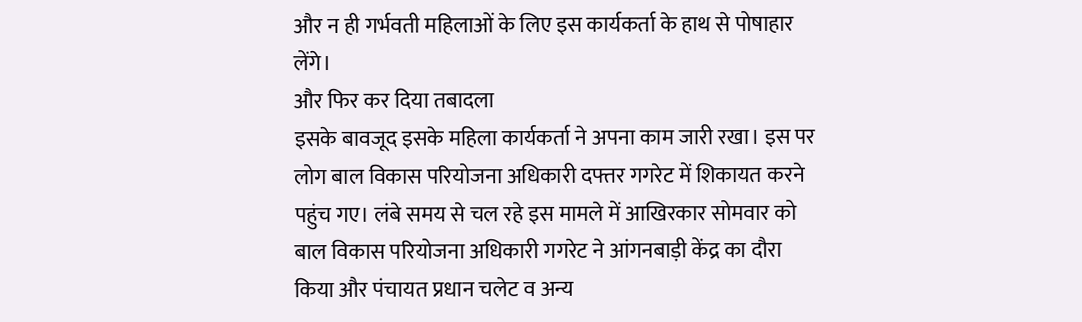और न ही गर्भवती महिलाओं के लिए इस कार्यकर्ता के हाथ से पोषाहार लेंगे।
और फिर कर दिया तबादला
इसके बावजूद इसके महिला कार्यकर्ता ने अपना काम जारी रखा। इस पर लोग बाल विकास परियोजना अधिकारी दफ्तर गगरेट में शिकायत करने पहुंच गए। लंबे समय से चल रहे इस मामले में आखिरकार सोमवार को बाल विकास परियोजना अधिकारी गगरेट ने आंगनबाड़ी केंद्र का दौरा किया और पंचायत प्रधान चलेट व अन्य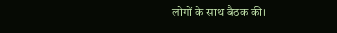लोगों के साथ बैठक की।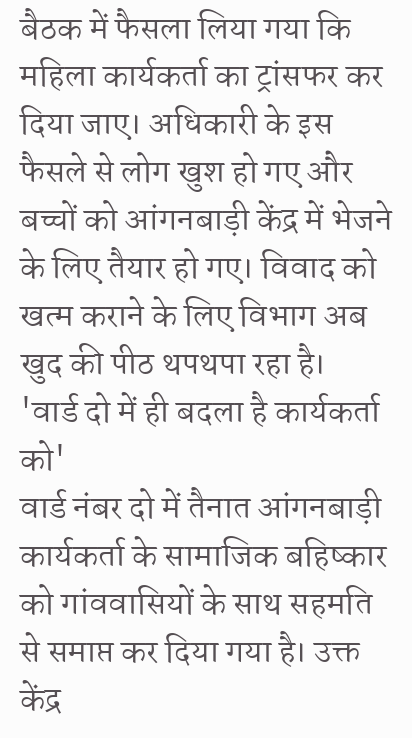बैठक में फैसला लिया गया कि महिला कार्यकर्ता का ट्रांसफर कर दिया जाए। अधिकारी के इस फैसले से लोग खुश हो गए और बच्चों को आंगनबाड़ी केंद्र में भेजने के लिए तैयार हो गए। विवाद को खत्म कराने के लिए विभाग अब खुद की पीठ थपथपा रहा है।
'वार्ड दो में ही बदला है कार्यकर्ता को'
वार्ड नंबर दो में तैनात आंगनबाड़ी कार्यकर्ता के सामाजिक बहिष्कार को गांववासियों के साथ सहमति से समाप्त कर दिया गया है। उक्त केंद्र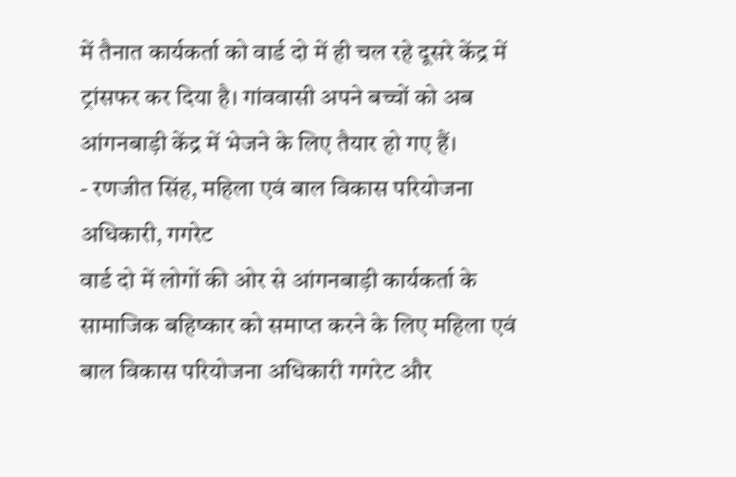में तैनात कार्यकर्ता को वार्ड दो में ही चल रहे दूसरे केंद्र में ट्रांसफर कर दिया है। गांववासी अपने बच्चों को अब आंगनबाड़ी केंद्र में भेजने के लिए तैयार हो गए हैं।
- रणजीत सिंह, महिला एवं बाल विकास परियोजना अधिकारी, गगरेट
वार्ड दो में लोगों की ओर से आंगनबाड़ी कार्यकर्ता के सामाजिक बहिष्कार को समाप्त करने के लिए महिला एवं बाल विकास परियोजना अधिकारी गगरेट और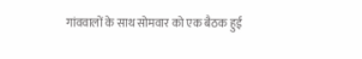गांववालों के साथ सोमवार को एक बैठक हुई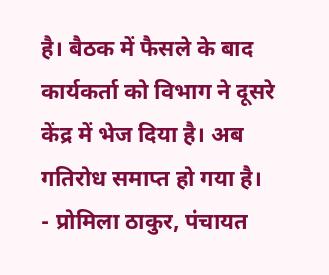है। बैठक में फैसले के बाद कार्यकर्ता को विभाग ने दूसरे केंद्र में भेज दिया है। अब गतिरोध समाप्त हो गया है।
- प्रोमिला ठाकुर, पंचायत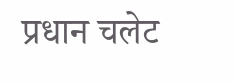प्रधान चलेट